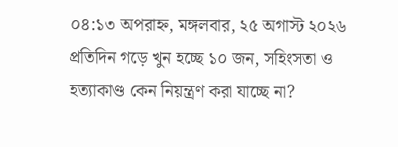০৪:১৩ অপরাহ্ন, মঙ্গলবার, ২৫ অগাস্ট ২০২৬
প্রতিদিন গড়ে খুন হচ্ছে ১০ জন, সহিংসতা ও হত্যাকাণ্ড কেন নিয়ন্ত্রণ করা যাচ্ছে না?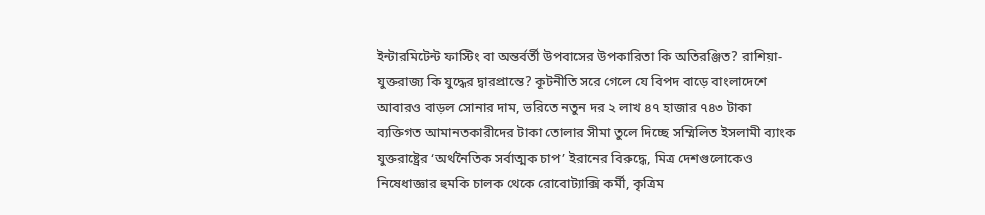ইন্টারমিটেন্ট ফাস্টিং বা অন্তর্বর্তী উপবাসের উপকারিতা কি অতিরঞ্জিত? রাশিয়া-যুক্তরাজ্য কি যুদ্ধের দ্বারপ্রান্তে? কূটনীতি সরে গেলে যে বিপদ বাড়ে বাংলাদেশে আবারও বাড়ল সোনার দাম, ভরিতে নতুন দর ২ লাখ ৪৭ হাজার ৭৪৩ টাকা ব্যক্তিগত আমানতকারীদের টাকা তোলার সীমা তুলে দিচ্ছে সম্মিলিত ইসলামী ব্যাংক যুক্তরাষ্ট্রের ‘অর্থনৈতিক সর্বাত্মক চাপ’ ইরানের বিরুদ্ধে, মিত্র দেশগুলোকেও নিষেধাজ্ঞার হুমকি চালক থেকে রোবোট্যাক্সি কর্মী, কৃত্রিম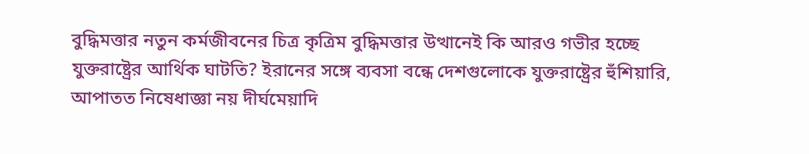বুদ্ধিমত্তার নতুন কর্মজীবনের চিত্র কৃত্রিম বুদ্ধিমত্তার উত্থানেই কি আরও গভীর হচ্ছে যুক্তরাষ্ট্রের আর্থিক ঘাটতি? ইরানের সঙ্গে ব্যবসা বন্ধে দেশগুলোকে যুক্তরাষ্ট্রের হুঁশিয়ারি, আপাতত নিষেধাজ্ঞা নয় দীর্ঘমেয়াদি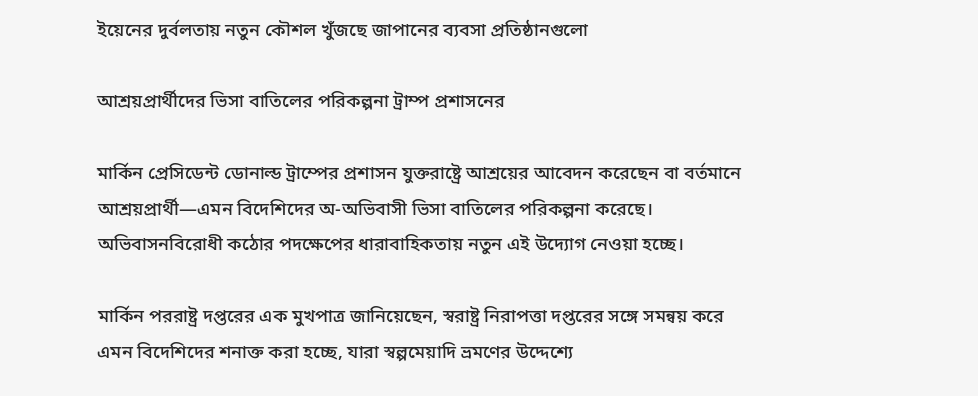ইয়েনের দুর্বলতায় নতুন কৌশল খুঁজছে জাপানের ব্যবসা প্রতিষ্ঠানগুলো

আশ্রয়প্রার্থীদের ভিসা বাতিলের পরিকল্পনা ট্রাম্প প্রশাসনের

মার্কিন প্রেসিডেন্ট ডোনাল্ড ট্রাম্পের প্রশাসন যুক্তরাষ্ট্রে আশ্রয়ের আবেদন করেছেন বা বর্তমানে আশ্রয়প্রার্থী—এমন বিদেশিদের অ-অভিবাসী ভিসা বাতিলের পরিকল্পনা করেছে। অভিবাসনবিরোধী কঠোর পদক্ষেপের ধারাবাহিকতায় নতুন এই উদ্যোগ নেওয়া হচ্ছে।

মার্কিন পররাষ্ট্র দপ্তরের এক মুখপাত্র জানিয়েছেন, স্বরাষ্ট্র নিরাপত্তা দপ্তরের সঙ্গে সমন্বয় করে এমন বিদেশিদের শনাক্ত করা হচ্ছে, যারা স্বল্পমেয়াদি ভ্রমণের উদ্দেশ্যে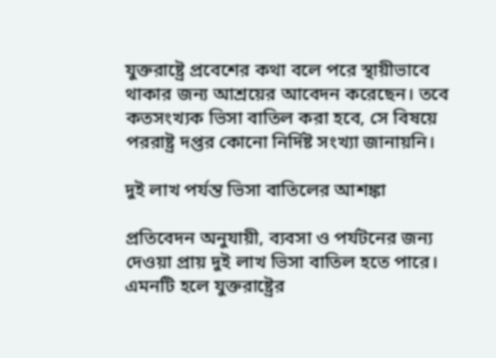যুক্তরাষ্ট্রে প্রবেশের কথা বলে পরে স্থায়ীভাবে থাকার জন্য আশ্রয়ের আবেদন করেছেন। তবে কতসংখ্যক ভিসা বাতিল করা হবে, সে বিষয়ে পররাষ্ট্র দপ্তর কোনো নির্দিষ্ট সংখ্যা জানায়নি।

দুই লাখ পর্যন্ত ভিসা বাতিলের আশঙ্কা

প্রতিবেদন অনুযায়ী, ব্যবসা ও পর্যটনের জন্য দেওয়া প্রায় দুই লাখ ভিসা বাতিল হতে পারে। এমনটি হলে যুক্তরাষ্ট্রের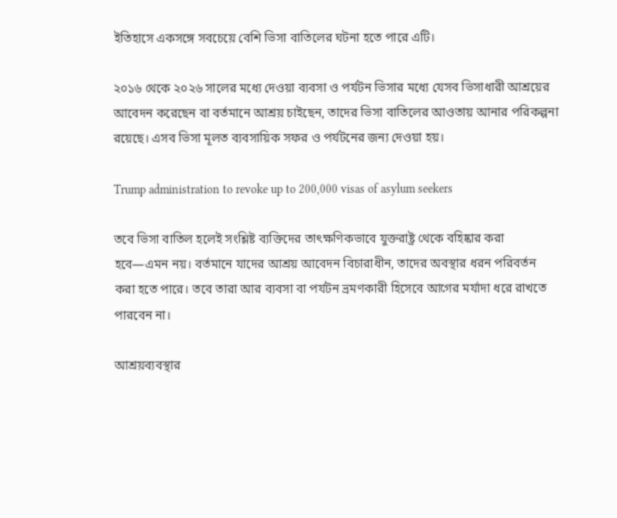ইতিহাসে একসঙ্গে সবচেয়ে বেশি ভিসা বাতিলের ঘটনা হতে পারে এটি।

২০১৬ থেকে ২০২৬ সালের মধ্যে দেওয়া ব্যবসা ও পর্যটন ভিসার মধ্যে যেসব ভিসাধারী আশ্রয়ের আবেদন করেছেন বা বর্তমানে আশ্রয় চাইছেন, তাদের ভিসা বাতিলের আওতায় আনার পরিকল্পনা রয়েছে। এসব ভিসা মূলত ব্যবসায়িক সফর ও পর্যটনের জন্য দেওয়া হয়।

Trump administration to revoke up to 200,000 visas of asylum seekers

তবে ভিসা বাতিল হলেই সংশ্লিষ্ট ব্যক্তিদের তাৎক্ষণিকভাবে যুক্তরাষ্ট্র থেকে বহিষ্কার করা হবে—এমন নয়। বর্তমানে যাদের আশ্রয় আবেদন বিচারাধীন, তাদের অবস্থার ধরন পরিবর্তন করা হতে পারে। তবে তারা আর ব্যবসা বা পর্যটন ভ্রমণকারী হিসেবে আগের মর্যাদা ধরে রাখতে পারবেন না।

আশ্রয়ব্যবস্থার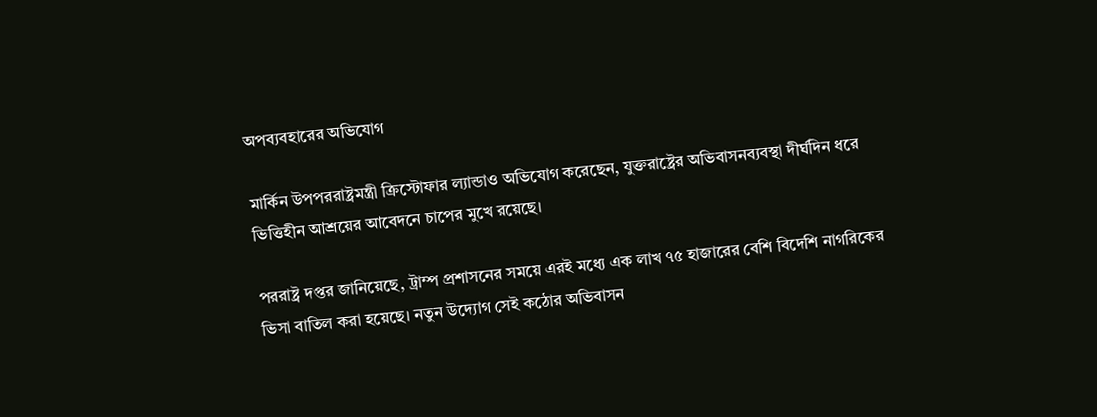অপব্যবহারের অভিযোগ

মার্কিন উপপররাষ্ট্রমন্ত্রী ক্রিস্টোফার ল্যান্ডাও অভিযোগ করেছেন, যুক্তরাষ্ট্রের অভিবাসনব্যবস্থা দীর্ঘদিন ধরে ভিত্তিহীন আশ্রয়ের আবেদনে চাপের মুখে রয়েছে।

পররাষ্ট্র দপ্তর জানিয়েছে, ট্রাম্প প্রশাসনের সময়ে এরই মধ্যে এক লাখ ৭৫ হাজারের বেশি বিদেশি নাগরিকের ভিসা বাতিল করা হয়েছে। নতুন উদ্যোগ সেই কঠোর অভিবাসন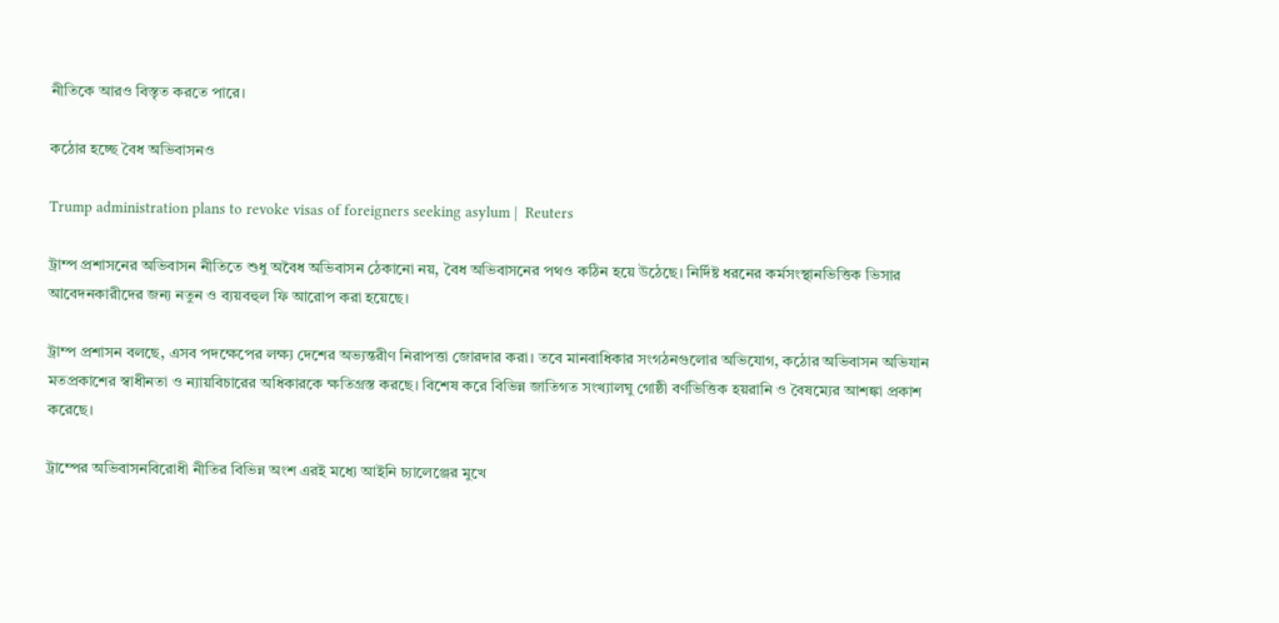নীতিকে আরও বিস্তৃত করতে পারে।

কঠোর হচ্ছে বৈধ অভিবাসনও

Trump administration plans to revoke visas of foreigners seeking asylum |  Reuters

ট্রাম্প প্রশাসনের অভিবাসন নীতিতে শুধু অবৈধ অভিবাসন ঠেকানো নয়, বৈধ অভিবাসনের পথও কঠিন হয়ে উঠেছে। নির্দিষ্ট ধরনের কর্মসংস্থানভিত্তিক ভিসার আবেদনকারীদের জন্য নতুন ও ব্যয়বহুল ফি আরোপ করা হয়েছে।

ট্রাম্প প্রশাসন বলছে, এসব পদক্ষেপের লক্ষ্য দেশের অভ্যন্তরীণ নিরাপত্তা জোরদার করা। তবে মানবাধিকার সংগঠনগুলোর অভিযোগ, কঠোর অভিবাসন অভিযান মতপ্রকাশের স্বাধীনতা ও ন্যায়বিচারের অধিকারকে ক্ষতিগ্রস্ত করছে। বিশেষ করে বিভিন্ন জাতিগত সংখ্যালঘু গোষ্ঠী বর্ণভিত্তিক হয়রানি ও বৈষম্যের আশঙ্কা প্রকাশ করেছে।

ট্রাম্পের অভিবাসনবিরোধী নীতির বিভিন্ন অংশ এরই মধ্যে আইনি চ্যালেঞ্জের মুখে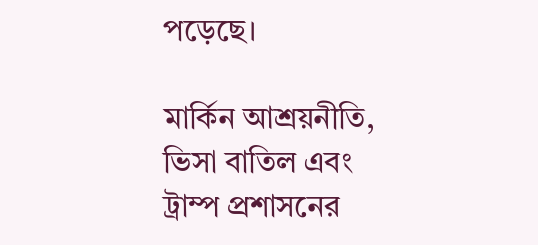পড়েছে।

মার্কিন আশ্রয়নীতি, ভিসা বাতিল এবং ট্রাম্প প্রশাসনের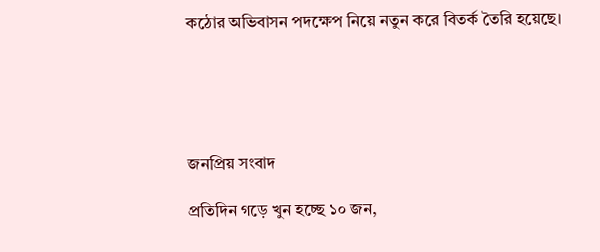কঠোর অভিবাসন পদক্ষেপ নিয়ে নতুন করে বিতর্ক তৈরি হয়েছে।





জনপ্রিয় সংবাদ

প্রতিদিন গড়ে খুন হচ্ছে ১০ জন,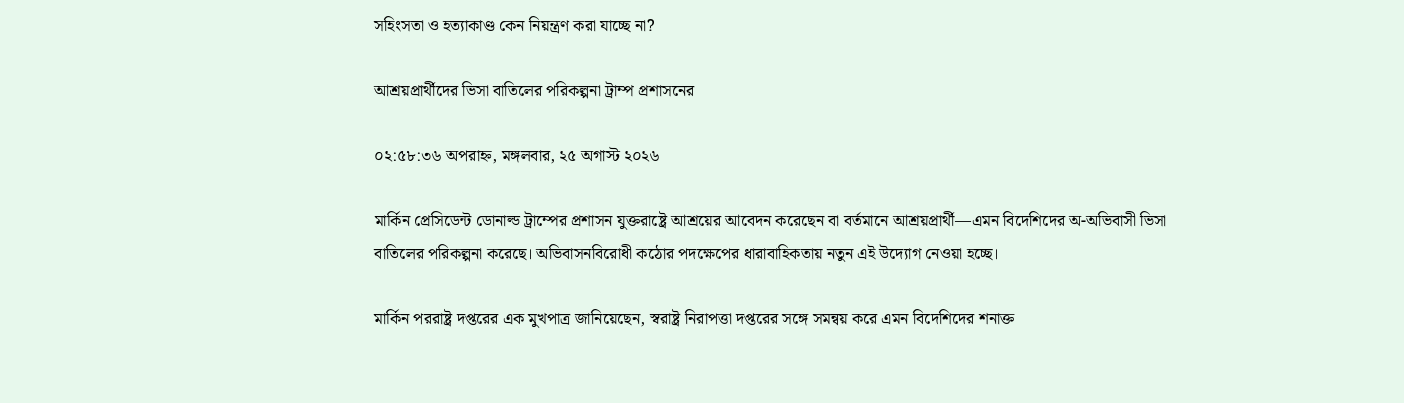সহিংসতা ও হত্যাকাণ্ড কেন নিয়ন্ত্রণ করা যাচ্ছে না?

আশ্রয়প্রার্থীদের ভিসা বাতিলের পরিকল্পনা ট্রাম্প প্রশাসনের

০২:৫৮:৩৬ অপরাহ্ন, মঙ্গলবার, ২৫ অগাস্ট ২০২৬

মার্কিন প্রেসিডেন্ট ডোনাল্ড ট্রাম্পের প্রশাসন যুক্তরাষ্ট্রে আশ্রয়ের আবেদন করেছেন বা বর্তমানে আশ্রয়প্রার্থী—এমন বিদেশিদের অ-অভিবাসী ভিসা বাতিলের পরিকল্পনা করেছে। অভিবাসনবিরোধী কঠোর পদক্ষেপের ধারাবাহিকতায় নতুন এই উদ্যোগ নেওয়া হচ্ছে।

মার্কিন পররাষ্ট্র দপ্তরের এক মুখপাত্র জানিয়েছেন, স্বরাষ্ট্র নিরাপত্তা দপ্তরের সঙ্গে সমন্বয় করে এমন বিদেশিদের শনাক্ত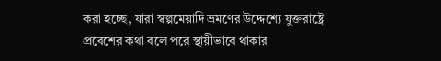করা হচ্ছে, যারা স্বল্পমেয়াদি ভ্রমণের উদ্দেশ্যে যুক্তরাষ্ট্রে প্রবেশের কথা বলে পরে স্থায়ীভাবে থাকার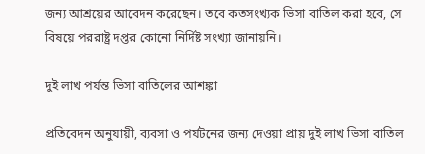জন্য আশ্রয়ের আবেদন করেছেন। তবে কতসংখ্যক ভিসা বাতিল করা হবে, সে বিষয়ে পররাষ্ট্র দপ্তর কোনো নির্দিষ্ট সংখ্যা জানায়নি।

দুই লাখ পর্যন্ত ভিসা বাতিলের আশঙ্কা

প্রতিবেদন অনুযায়ী, ব্যবসা ও পর্যটনের জন্য দেওয়া প্রায় দুই লাখ ভিসা বাতিল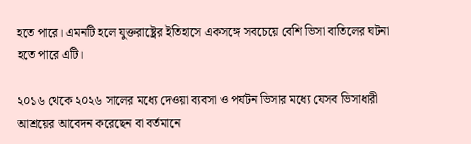হতে পারে। এমনটি হলে যুক্তরাষ্ট্রের ইতিহাসে একসঙ্গে সবচেয়ে বেশি ভিসা বাতিলের ঘটনা হতে পারে এটি।

২০১৬ থেকে ২০২৬ সালের মধ্যে দেওয়া ব্যবসা ও পর্যটন ভিসার মধ্যে যেসব ভিসাধারী আশ্রয়ের আবেদন করেছেন বা বর্তমানে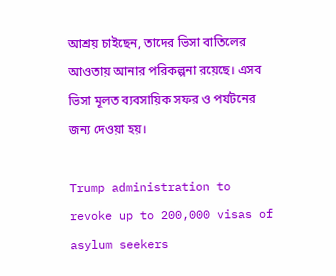আশ্রয় চাইছেন, তাদের ভিসা বাতিলের আওতায় আনার পরিকল্পনা রয়েছে। এসব ভিসা মূলত ব্যবসায়িক সফর ও পর্যটনের জন্য দেওয়া হয়।

Trump administration to revoke up to 200,000 visas of asylum seekers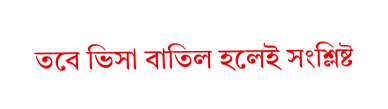তবে ভিসা বাতিল হলেই সংশ্লিষ্ট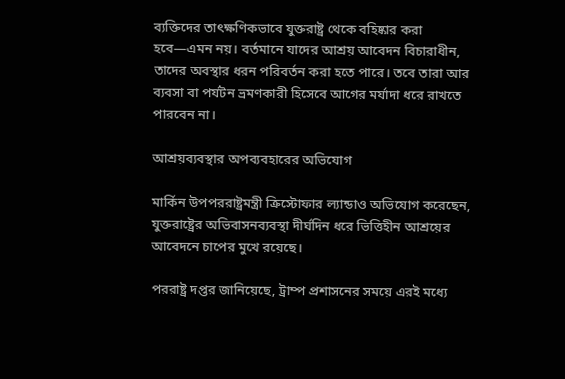ব্যক্তিদের তাৎক্ষণিকভাবে যুক্তরাষ্ট্র থেকে বহিষ্কার করা হবে—এমন নয়। বর্তমানে যাদের আশ্রয় আবেদন বিচারাধীন, তাদের অবস্থার ধরন পরিবর্তন করা হতে পারে। তবে তারা আর ব্যবসা বা পর্যটন ভ্রমণকারী হিসেবে আগের মর্যাদা ধরে রাখতে পারবেন না।

আশ্রয়ব্যবস্থার অপব্যবহারের অভিযোগ

মার্কিন উপপররাষ্ট্রমন্ত্রী ক্রিস্টোফার ল্যান্ডাও অভিযোগ করেছেন, যুক্তরাষ্ট্রের অভিবাসনব্যবস্থা দীর্ঘদিন ধরে ভিত্তিহীন আশ্রয়ের আবেদনে চাপের মুখে রয়েছে।

পররাষ্ট্র দপ্তর জানিয়েছে, ট্রাম্প প্রশাসনের সময়ে এরই মধ্যে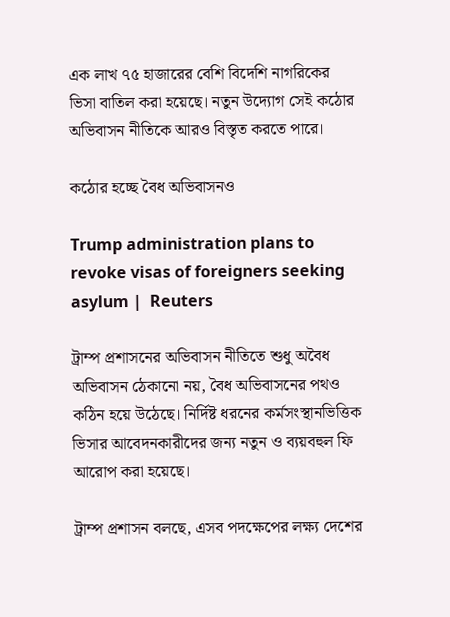এক লাখ ৭৫ হাজারের বেশি বিদেশি নাগরিকের ভিসা বাতিল করা হয়েছে। নতুন উদ্যোগ সেই কঠোর অভিবাসন নীতিকে আরও বিস্তৃত করতে পারে।

কঠোর হচ্ছে বৈধ অভিবাসনও

Trump administration plans to revoke visas of foreigners seeking asylum |  Reuters

ট্রাম্প প্রশাসনের অভিবাসন নীতিতে শুধু অবৈধ অভিবাসন ঠেকানো নয়, বৈধ অভিবাসনের পথও কঠিন হয়ে উঠেছে। নির্দিষ্ট ধরনের কর্মসংস্থানভিত্তিক ভিসার আবেদনকারীদের জন্য নতুন ও ব্যয়বহুল ফি আরোপ করা হয়েছে।

ট্রাম্প প্রশাসন বলছে, এসব পদক্ষেপের লক্ষ্য দেশের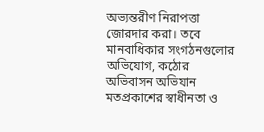অভ্যন্তরীণ নিরাপত্তা জোরদার করা। তবে মানবাধিকার সংগঠনগুলোর অভিযোগ, কঠোর অভিবাসন অভিযান মতপ্রকাশের স্বাধীনতা ও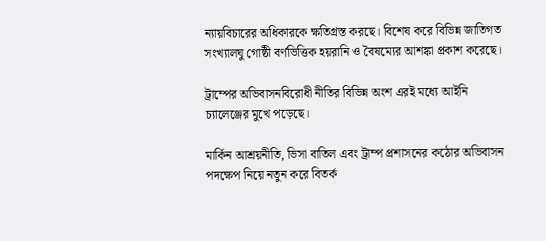ন্যায়বিচারের অধিকারকে ক্ষতিগ্রস্ত করছে। বিশেষ করে বিভিন্ন জাতিগত সংখ্যালঘু গোষ্ঠী বর্ণভিত্তিক হয়রানি ও বৈষম্যের আশঙ্কা প্রকাশ করেছে।

ট্রাম্পের অভিবাসনবিরোধী নীতির বিভিন্ন অংশ এরই মধ্যে আইনি চ্যালেঞ্জের মুখে পড়েছে।

মার্কিন আশ্রয়নীতি, ভিসা বাতিল এবং ট্রাম্প প্রশাসনের কঠোর অভিবাসন পদক্ষেপ নিয়ে নতুন করে বিতর্ক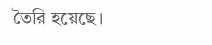তৈরি হয়েছে।